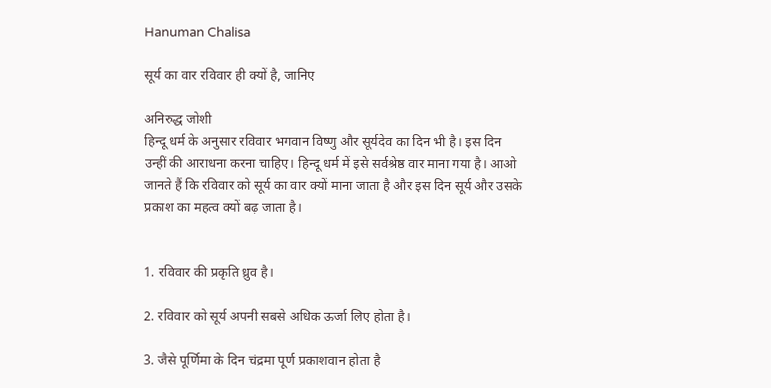Hanuman Chalisa

सूर्य का वार रविवार ही क्यों है, जानिए

अनिरुद्ध जोशी
हिन्दू धर्म के अनुसार रविवार भगवान विष्णु और सूर्यदेव का दिन भी है। इस दिन उन्हीं की आराधना करना चाहिए। हिन्दू धर्म में इसे सर्वश्रेष्ठ वार माना गया है। आओ जानते हैं कि रविवार को सूर्य का वार क्यों माना जाता है और इस दिन सूर्य और उसके प्रकाश का महत्व क्यों बढ़ जाता है।


1. रविवार की प्रकृति ध्रुव है।

2. रविवार को सूर्य अपनी सबसे अधिक ऊर्जा लिए होता है।

3. जैसे पूर्णिमा के दिन चंद्रमा पूर्ण प्रकाशवान होता है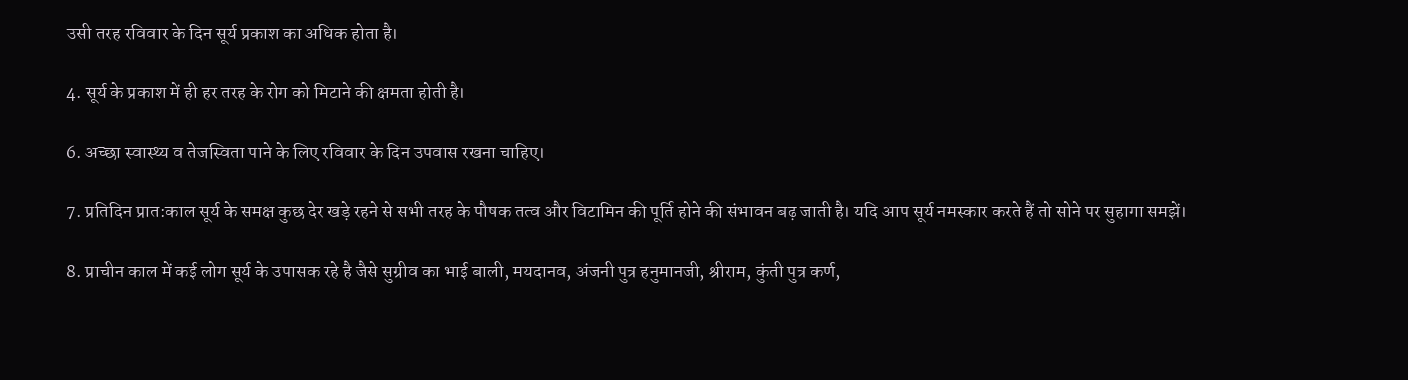उसी तरह रविवार के दिन सूर्य प्रकाश का अधिक होता है।

4. सूर्य के प्रकाश में ही हर तरह के रोग को मिटाने की क्षमता होती है।

6. अच्छा स्वास्थ्य व तेजस्विता पाने के लिए रविवार के दिन उपवास रखना चाहिए।

7. प्रतिदिन प्रात:काल सूर्य के समक्ष कुछ देर खड़े रहने से सभी तरह के पौषक तत्व और विटामिन की पूर्ति होने की संभावन बढ़ जाती है। यदि आप सूर्य नमस्कार करते हैं तो सोने पर सुहागा समझें।

8. प्राचीन काल में कई लोग सूर्य के उपासक रहे है जैसे सुग्रीव का भाई बाली, मयदानव, अंजनी पुत्र हनुमानजी, श्रीराम, कुंती पुत्र कर्ण,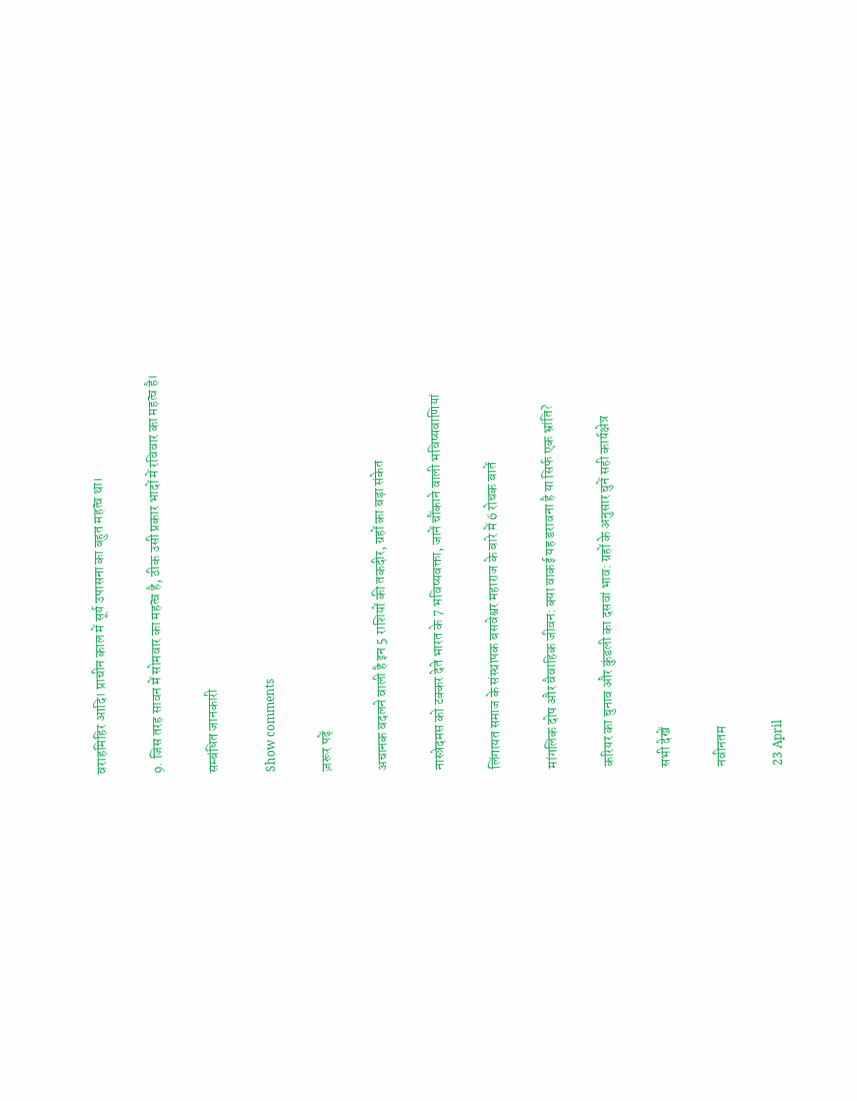वराहमिहिर आदि। प्राचीन काल में सूर्य उपासना का बहुत महत्व था।

9. जिस तरह सावन में सोमवार का महत्व है, ठीक उसी प्रकार भादों में रविवार का महत्व है।

सम्बंधित जानकारी

Show comments

ज़रूर पढ़ें

अचानक बदलने वाली है इन 5 राशियों की तकदीर, ग्रहों का बड़ा संकेत

नास्त्रेदमस को टक्कर देते भारत के 7 भविष्यवक्ता, जानें चौंकाने वाली भविष्यवाणियां

लिंगायत समाज के संस्थापक बसवेश्वर महाराज के बारे में 6 रोचक बातें

मांगलिक दोष और वैवाहिक जीवन: क्या वाकई यह डरावना है या सिर्फ एक भ्रांति?

करियर का चुनाव और कुंडली का दसवां भाव: ग्रहों के अनुसार चुनें सही कार्यक्षेत्र

सभी देखें

नवीनतम

23 April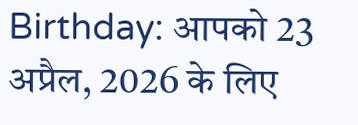Birthday: आपको 23 अप्रैल, 2026 के लिए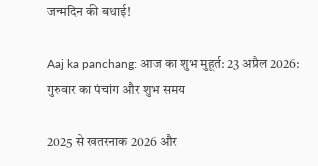जन्मदिन की बधाई!

Aaj ka panchang: आज का शुभ मुहूर्त: 23 अप्रैल 2026: गुरुवार का पंचांग और शुभ समय

2025 से खतरनाक 2026 और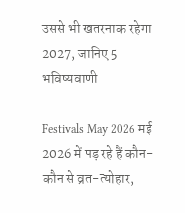उससे भी खतरनाक रहेगा 2027, जानिए 5 भविष्यवाणी

Festivals May 2026 मई 2026 में पड़ रहे हैं कौन-कौन से व्रत-त्‍योहार,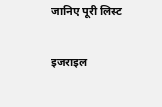जानिए पूरी लिस्ट

इजराइल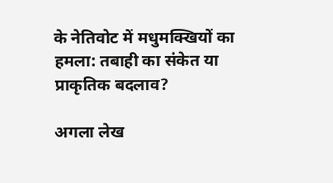के नेतिवोट में मधुमक्खियों का हमला: तबाही का संकेत या प्राकृतिक बदलाव?

अगला लेख